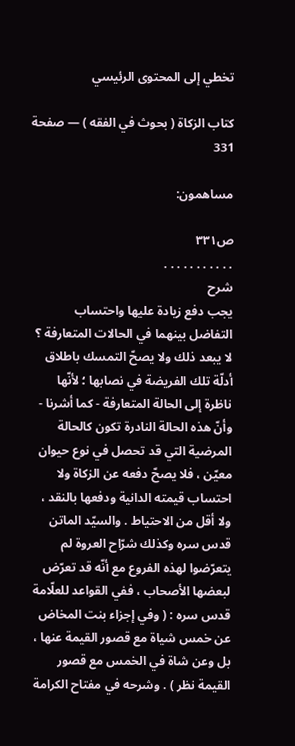تخطي إلى المحتوى الرئيسي

كتاب الزكاة ( بحوث في الفقه ) — صفحة 331

مساهمون:

ص٣٣١
. . . . . . . . . . .
شرح
يجب دفع زيادة عليها واحتساب التفاضل بينهما في الحالات المتعارفة ؟ لا يبعد ذلك ولا يصحّ التمسك باطلاق أدلّة تلك الفريضة في نصابها ؛ لأنّها ناظرة إلى الحالة المتعارفة - كما أشرنا - وأنّ هذه الحالة النادرة تكون كالحالة المرضية التي قد تحصل في نوع حيوان معيّن ، فلا يصحّ دفعه عن الزكاة ولا احتساب قيمته الدانية ودفعها بالنقد ، ولا أقل من الاحتياط . والسيّد الماتن قدس سره وكذلك شرّاح العروة لم يتعرّضوا لهذه الفروع مع أنّه قد تعرّض لبعضها الأصحاب ، ففي القواعد للعلّامة قدس سره : ( وفي إجزاء بنت المخاض عن خمس شياة مع قصور القيمة عنها ، بل وعن شاة في الخمس مع قصور القيمة نظر ) . وشرحه في مفتاح الكرامة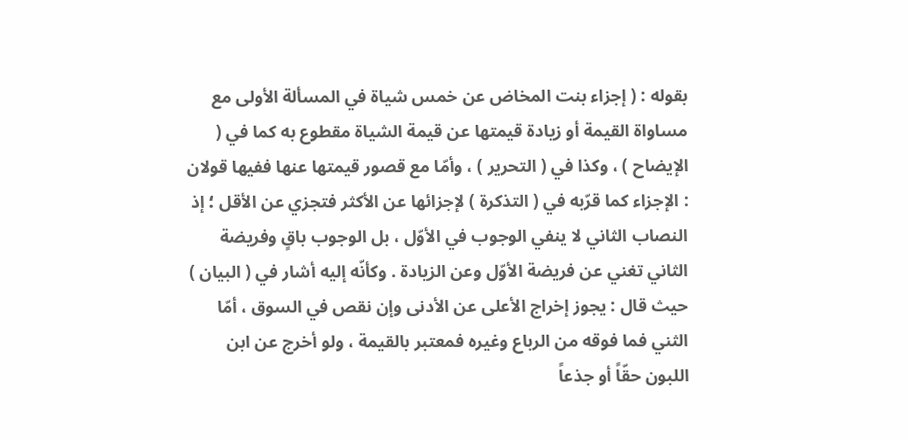بقوله : ( إجزاء بنت المخاض عن خمس شياة في المسألة الأولى مع مساواة القيمة أو زيادة قيمتها عن قيمة الشياة مقطوع به كما في ( الإيضاح ) ، وكذا في ( التحرير ) ، وأمّا مع قصور قيمتها عنها ففيها قولان : الإجزاء كما قرّبه في ( التذكرة ) لإجزائها عن الأكثر فتجزي عن الأقل ؛ إذ النصاب الثاني لا ينفي الوجوب في الأوّل ، بل الوجوب باقٍ وفريضة الثاني تغني عن فريضة الأوّل وعن الزيادة . وكأنّه إليه أشار في ( البيان ) حيث قال : يجوز إخراج الأعلى عن الأدنى وإن نقص في السوق ، أمّا الثني فما فوقه من الرباع وغيره فمعتبر بالقيمة ، ولو أخرج عن ابن اللبون حقّاً أو جذعاً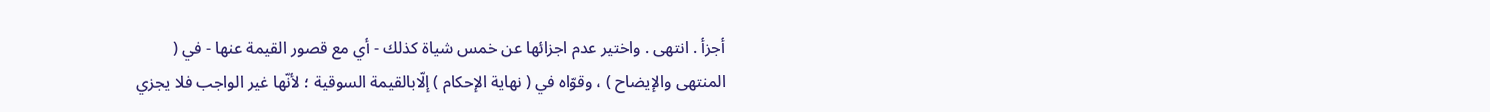أجزأ . انتهى . واختير عدم اجزائها عن خمس شياة كذلك - أي مع قصور القيمة عنها - في ( المنتهى والإيضاح ) ، وقوّاه في ( نهاية الإحكام ) إلّابالقيمة السوقية ؛ لأنّها غير الواجب فلا يجزي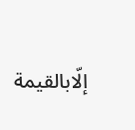إلّابالقيمة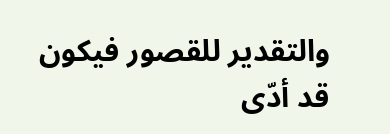والتقدير للقصور فيكون قد أدّى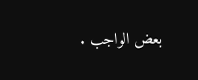بعض الواجب .